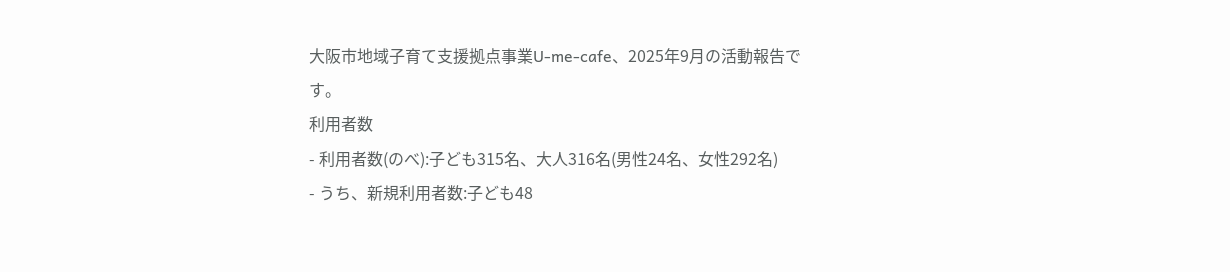大阪市地域子育て支援拠点事業U-me-cafe、2025年9月の活動報告です。
利用者数
- 利用者数(のべ):子ども315名、大人316名(男性24名、女性292名)
- うち、新規利用者数:子ども48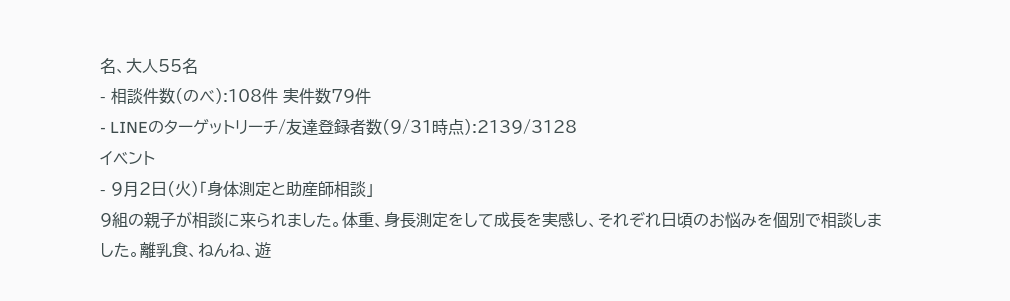名、大人55名
- 相談件数(のべ):108件 実件数79件
- LINEのターゲットリーチ/友達登録者数(9/31時点):2139/3128
イベント
- 9月2日(火)「身体測定と助産師相談」
9組の親子が相談に来られました。体重、身長測定をして成長を実感し、それぞれ日頃のお悩みを個別で相談しました。離乳食、ねんね、遊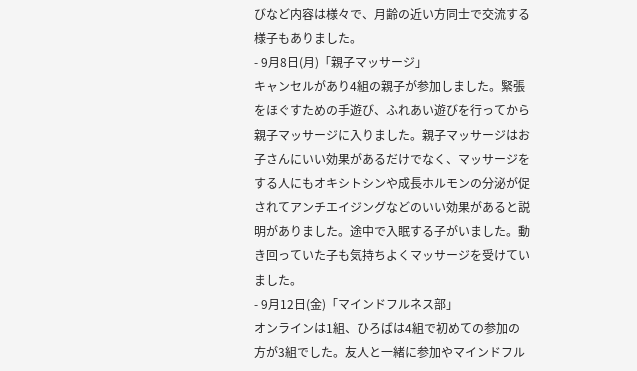びなど内容は様々で、月齢の近い方同士で交流する様子もありました。
- 9月8日(月)「親子マッサージ」
キャンセルがあり4組の親子が参加しました。緊張をほぐすための手遊び、ふれあい遊びを行ってから親子マッサージに入りました。親子マッサージはお子さんにいい効果があるだけでなく、マッサージをする人にもオキシトシンや成長ホルモンの分泌が促されてアンチエイジングなどのいい効果があると説明がありました。途中で入眠する子がいました。動き回っていた子も気持ちよくマッサージを受けていました。
- 9月12日(金)「マインドフルネス部」
オンラインは1組、ひろばは4組で初めての参加の方が3組でした。友人と一緒に参加やマインドフル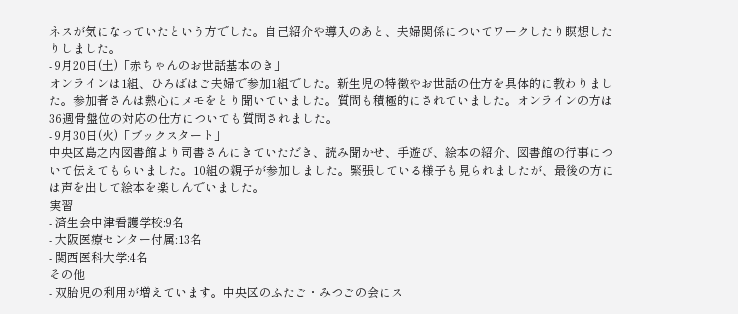ネスが気になっていたという方でした。自己紹介や導入のあと、夫婦関係についてワークしたり瞑想したりしました。
- 9月20日(土)「赤ちゃんのお世話基本のき」
オンラインは1組、ひろばはご夫婦で参加1組でした。新生児の特徴やお世話の仕方を具体的に教わりました。参加者さんは熱心にメモをとり聞いていました。質問も積極的にされていました。オンラインの方は36週骨盤位の対応の仕方についても質問されました。
- 9月30日(火)「ブックスタート」
中央区島之内図書館より司書さんにきていただき、読み聞かせ、手遊び、絵本の紹介、図書館の行事について伝えてもらいました。10組の親子が参加しました。緊張している様子も見られましたが、最後の方には声を出して絵本を楽しんでいました。
実習
- 済生会中津看護学校:9名
- 大阪医療センター付属:13名
- 関西医科大学:4名
その他
- 双胎児の利用が増えています。中央区のふたご・みつごの会にス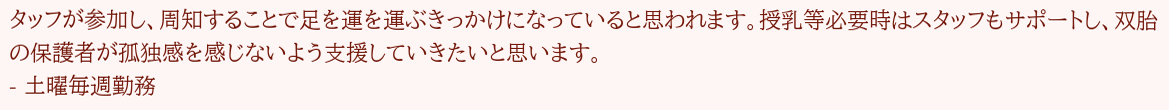タッフが参加し、周知することで足を運を運ぶきっかけになっていると思われます。授乳等必要時はスタッフもサポートし、双胎の保護者が孤独感を感じないよう支援していきたいと思います。
- 土曜毎週勤務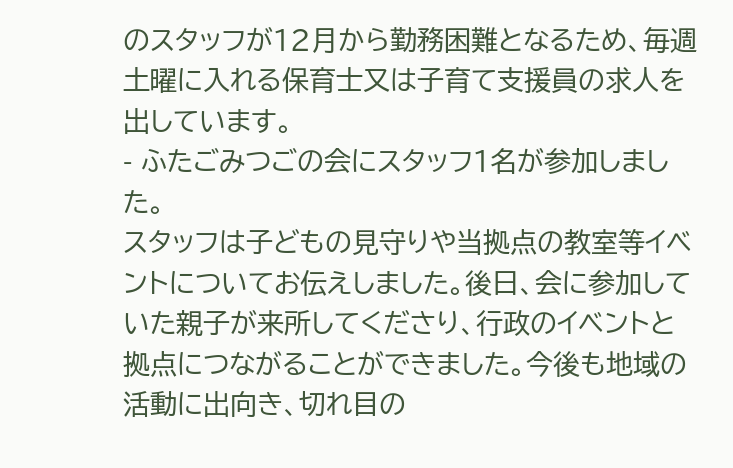のスタッフが12月から勤務困難となるため、毎週土曜に入れる保育士又は子育て支援員の求人を出しています。
- ふたごみつごの会にスタッフ1名が参加しました。
スタッフは子どもの見守りや当拠点の教室等イベントについてお伝えしました。後日、会に参加していた親子が来所してくださり、行政のイベントと拠点につながることができました。今後も地域の活動に出向き、切れ目の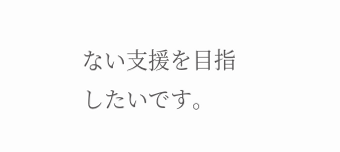ない支援を目指したいです。